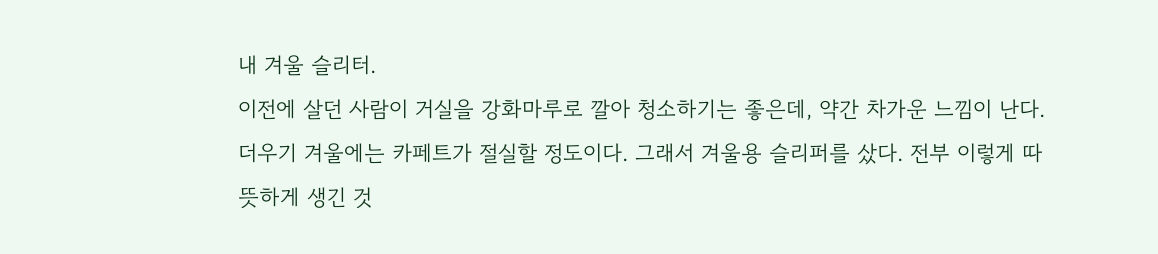내 겨울 슬리터.
이전에 살던 사람이 거실을 강화마루로 깔아 청소하기는 좋은데, 약간 차가운 느낌이 난다. 더우기 겨울에는 카페트가 절실할 정도이다. 그래서 겨울용 슬리퍼를 샀다. 전부 이렇게 따뜻하게 생긴 것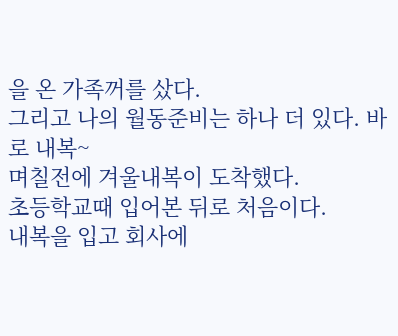을 온 가족꺼를 샀다.
그리고 나의 월동준비는 하나 더 있다. 바로 내복~
며칠전에 겨울내복이 도착했다.
초등학교때 입어본 뒤로 처음이다.
내복을 입고 회사에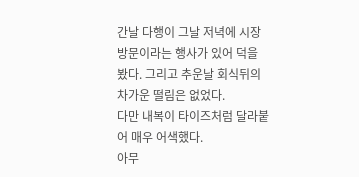간날 다행이 그날 저녁에 시장방문이라는 행사가 있어 덕을 봤다. 그리고 추운날 회식뒤의 차가운 떨림은 없었다.
다만 내복이 타이즈처럼 달라붙어 매우 어색했다.
아무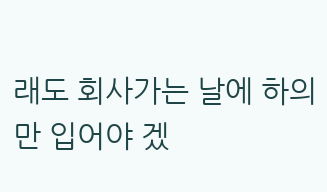래도 회사가는 날에 하의만 입어야 겠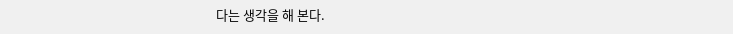다는 생각을 해 본다.